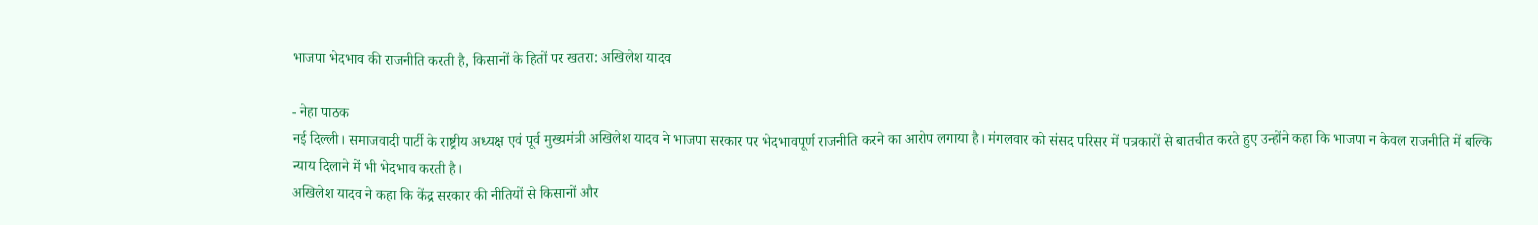भाजपा भेदभाव की राजनीति करती है, किसानों के हितों पर खतरा: अखिलेश यादव

- नेहा पाठक
नई दिल्ली। समाजवादी पार्टी के राष्ट्रीय अध्यक्ष एवं पूर्व मुख्यमंत्री अखिलेश यादव ने भाजपा सरकार पर भेदभावपूर्ण राजनीति करने का आरोप लगाया है। मंगलवार को संसद परिसर में पत्रकारों से बातचीत करते हुए उन्होंने कहा कि भाजपा न केवल राजनीति में बल्कि न्याय दिलाने में भी भेदभाव करती है।
अखिलेश यादव ने कहा कि केंद्र सरकार की नीतियों से किसानों और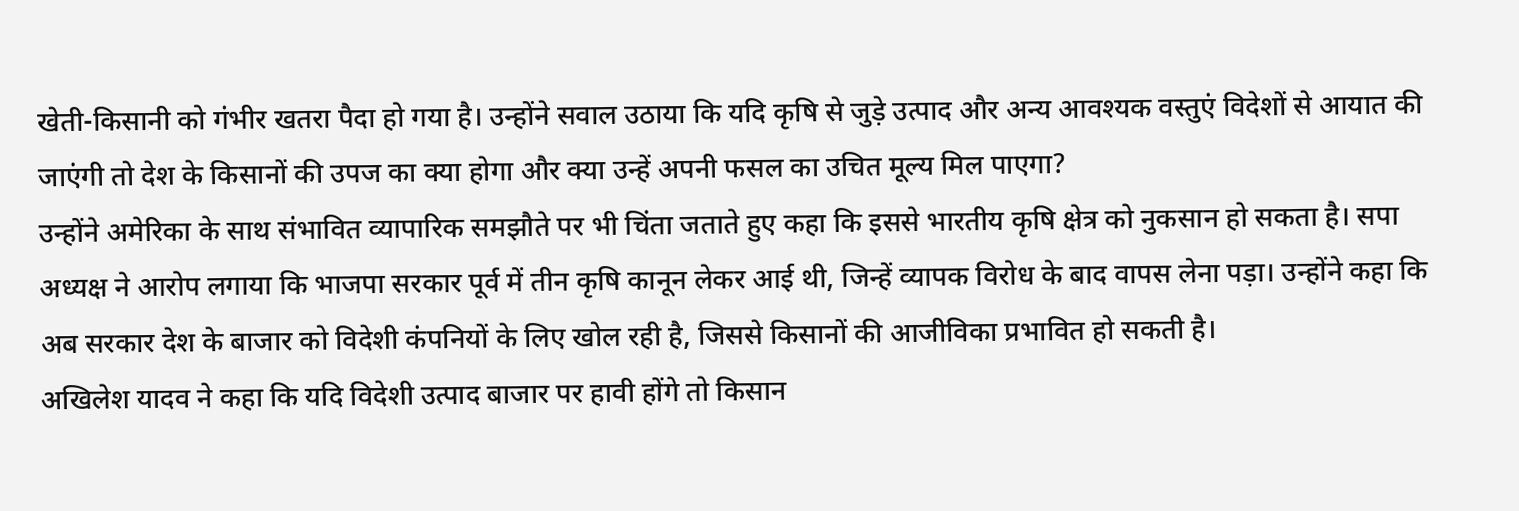खेती-किसानी को गंभीर खतरा पैदा हो गया है। उन्होंने सवाल उठाया कि यदि कृषि से जुड़े उत्पाद और अन्य आवश्यक वस्तुएं विदेशों से आयात की जाएंगी तो देश के किसानों की उपज का क्या होगा और क्या उन्हें अपनी फसल का उचित मूल्य मिल पाएगा?
उन्होंने अमेरिका के साथ संभावित व्यापारिक समझौते पर भी चिंता जताते हुए कहा कि इससे भारतीय कृषि क्षेत्र को नुकसान हो सकता है। सपा अध्यक्ष ने आरोप लगाया कि भाजपा सरकार पूर्व में तीन कृषि कानून लेकर आई थी, जिन्हें व्यापक विरोध के बाद वापस लेना पड़ा। उन्होंने कहा कि अब सरकार देश के बाजार को विदेशी कंपनियों के लिए खोल रही है, जिससे किसानों की आजीविका प्रभावित हो सकती है।
अखिलेश यादव ने कहा कि यदि विदेशी उत्पाद बाजार पर हावी होंगे तो किसान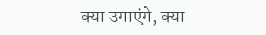क्या उगाएंगे, क्या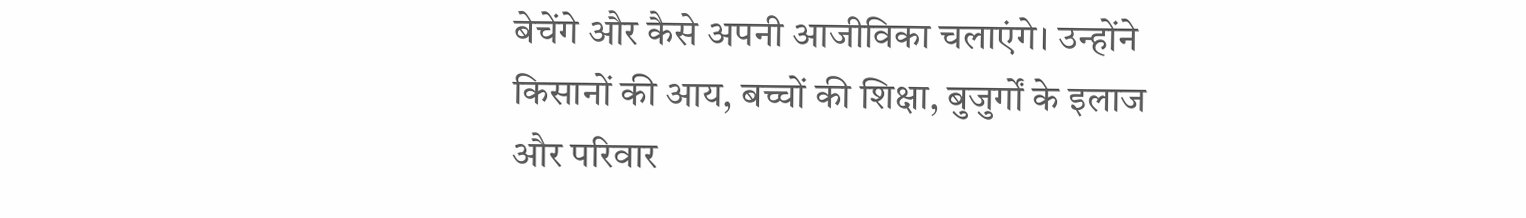बेचेंगे और कैसे अपनी आजीविका चलाएंगे। उन्होंने किसानों की आय, बच्चों की शिक्षा, बुजुर्गों के इलाज और परिवार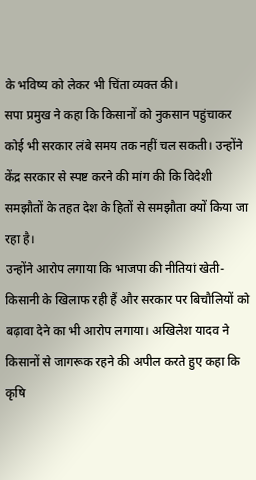के भविष्य को लेकर भी चिंता व्यक्त की।
सपा प्रमुख ने कहा कि किसानों को नुकसान पहुंचाकर कोई भी सरकार लंबे समय तक नहीं चल सकती। उन्होंने केंद्र सरकार से स्पष्ट करने की मांग की कि विदेशी समझौतों के तहत देश के हितों से समझौता क्यों किया जा रहा है।
उन्होंने आरोप लगाया कि भाजपा की नीतियां खेती-किसानी के खिलाफ रही हैं और सरकार पर बिचौलियों को बढ़ावा देने का भी आरोप लगाया। अखिलेश यादव ने किसानों से जागरूक रहने की अपील करते हुए कहा कि कृषि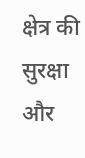क्षेत्र की सुरक्षा और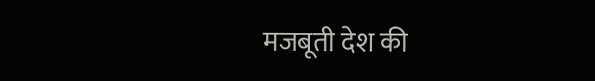मजबूती देश की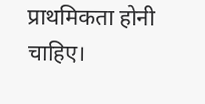प्राथमिकता होनी चाहिए।